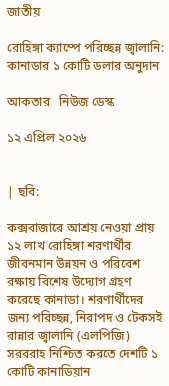জাতীয়

রোহিঙ্গা ক্যাম্পে পরিচ্ছন্ন জ্বালানি: কানাডার ১ কোটি ডলার অনুদান

আকতার   নিউজ ডেস্ক

১২ এপ্রিল ২০২৬


| ছবি:

কক্সবাজারে আশ্রয় নেওয়া প্রায় ১২ লাখ রোহিঙ্গা শরণার্থীর জীবনমান উন্নয়ন ও পরিবেশ রক্ষায় বিশেষ উদ্যোগ গ্রহণ করেছে কানাডা। শরণার্থীদের জন্য পরিচ্ছন্ন, নিরাপদ ও টেকসই রান্নার জ্বালানি (এলপিজি) সরবরাহ নিশ্চিত করতে দেশটি ১ কোটি কানাডিয়ান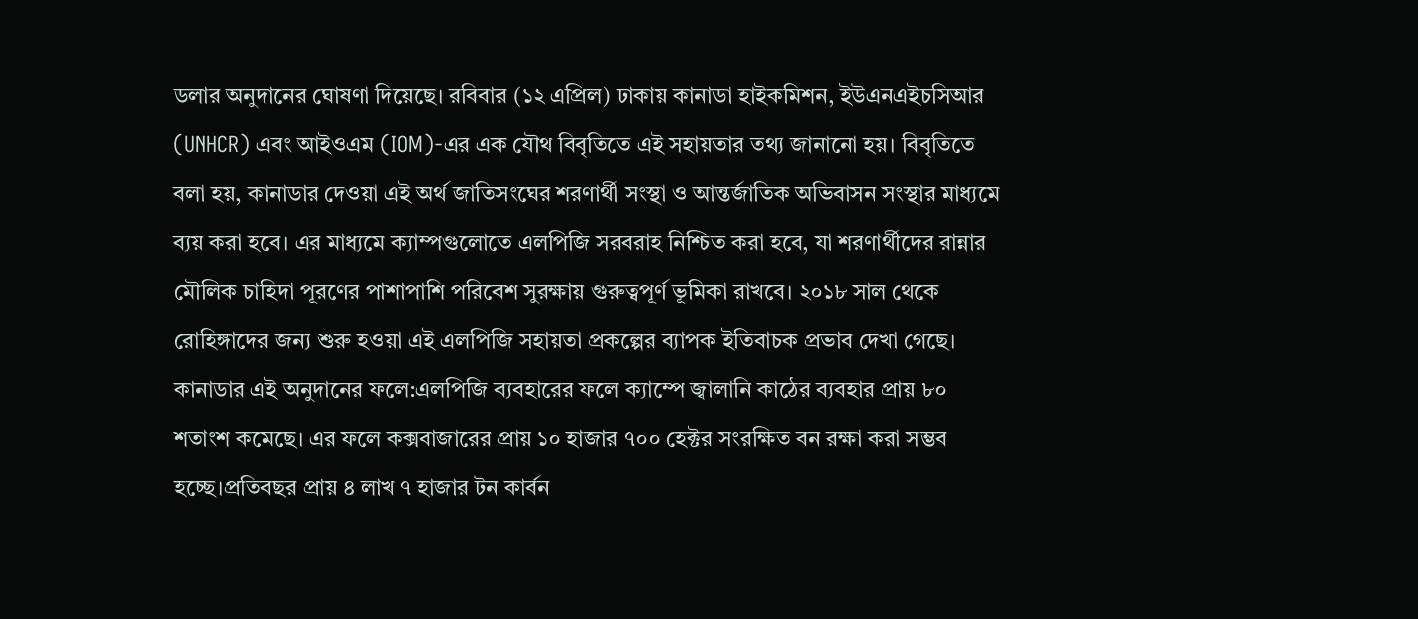ডলার অনুদানের ঘোষণা দিয়েছে। রবিবার (১২ এপ্রিল) ঢাকায় কানাডা হাইকমিশন, ইউএনএইচসিআর (UNHCR) এবং আইওএম (IOM)-এর এক যৌথ বিবৃতিতে এই সহায়তার তথ্য জানানো হয়। বিবৃতিতে বলা হয়, কানাডার দেওয়া এই অর্থ জাতিসংঘের শরণার্থী সংস্থা ও আন্তর্জাতিক অভিবাসন সংস্থার মাধ্যমে ব্যয় করা হবে। এর মাধ্যমে ক্যাম্পগুলোতে এলপিজি সরবরাহ নিশ্চিত করা হবে, যা শরণার্থীদের রান্নার মৌলিক চাহিদা পূরণের পাশাপাশি পরিবেশ সুরক্ষায় গুরুত্বপূর্ণ ভূমিকা রাখবে। ২০১৮ সাল থেকে রোহিঙ্গাদের জন্য শুরু হওয়া এই এলপিজি সহায়তা প্রকল্পের ব্যাপক ইতিবাচক প্রভাব দেখা গেছে। কানাডার এই অনুদানের ফলে:এলপিজি ব্যবহারের ফলে ক্যাম্পে জ্বালানি কাঠের ব্যবহার প্রায় ৮০ শতাংশ কমেছে। এর ফলে কক্সবাজারের প্রায় ১০ হাজার ৭০০ হেক্টর সংরক্ষিত বন রক্ষা করা সম্ভব হচ্ছে।প্রতিবছর প্রায় ৪ লাখ ৭ হাজার টন কার্বন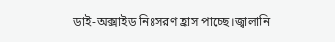ডাই-অক্সাইড নিঃসরণ হ্রাস পাচ্ছে।জ্বালানি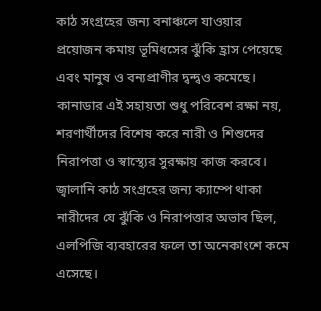কাঠ সংগ্রহের জন্য বনাঞ্চলে যাওয়ার প্রয়োজন কমায় ভূমিধসের ঝুঁকি হ্রাস পেয়েছে এবং মানুষ ও বন্যপ্রাণীর দ্বন্দ্বও কমেছে। কানাডার এই সহায়তা শুধু পরিবেশ রক্ষা নয়, শরণার্থীদের বিশেষ করে নারী ও শিশুদের নিরাপত্তা ও স্বাস্থ্যের সুরক্ষায় কাজ করবে। জ্বালানি কাঠ সংগ্রহের জন্য ক্যাম্পে থাকা নারীদের যে ঝুঁকি ও নিরাপত্তার অভাব ছিল, এলপিজি ব্যবহারের ফলে তা অনেকাংশে কমে এসেছে।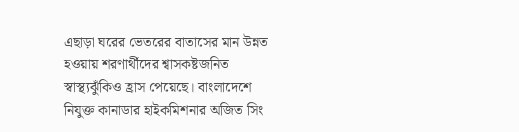এছাড়া ঘরের ভেতরের বাতাসের মান উন্নত হওয়ায় শরণার্থীদের শ্বাসকষ্টজনিত স্বাস্থ্যঝুঁকিও হ্রাস পেয়েছে। বাংলাদেশে নিযুক্ত কানাডার হাইকমিশনার অজিত সিং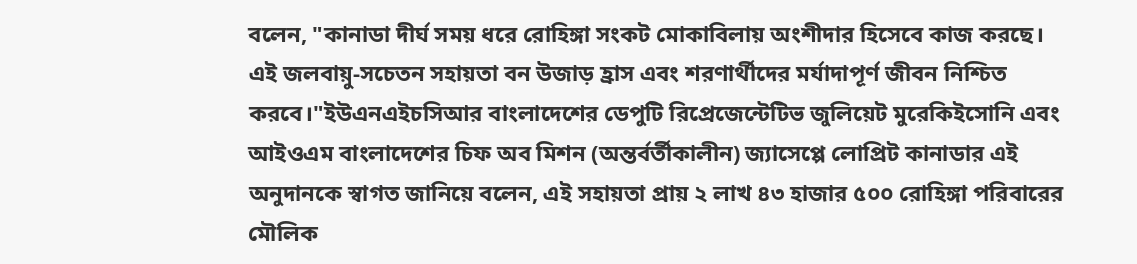বলেন, "কানাডা দীর্ঘ সময় ধরে রোহিঙ্গা সংকট মোকাবিলায় অংশীদার হিসেবে কাজ করছে। এই জলবায়ু-সচেতন সহায়তা বন উজাড় হ্রাস এবং শরণার্থীদের মর্যাদাপূর্ণ জীবন নিশ্চিত করবে।"ইউএনএইচসিআর বাংলাদেশের ডেপুটি রিপ্রেজেন্টেটিভ জুলিয়েট মুরেকিইসোনি এবং আইওএম বাংলাদেশের চিফ অব মিশন (অন্তর্বর্তীকালীন) জ্যাসেপ্পে লোপ্রিট কানাডার এই অনুদানকে স্বাগত জানিয়ে বলেন, এই সহায়তা প্রায় ২ লাখ ৪৩ হাজার ৫০০ রোহিঙ্গা পরিবারের মৌলিক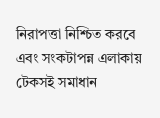নিরাপত্তা নিশ্চিত করবে এবং সংকটাপন্ন এলাকায় টেকসই সমাধান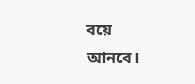বয়ে আনবে।